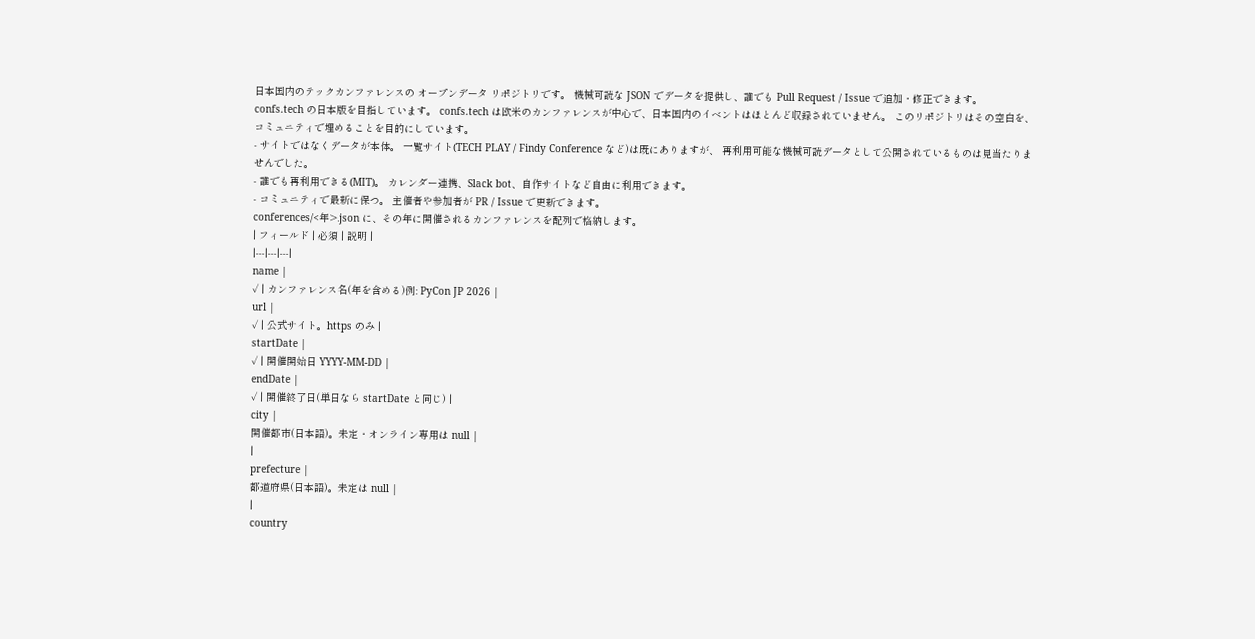日本国内のテックカンファレンスの オープンデータ リポジトリです。 機械可読な JSON でデータを提供し、誰でも Pull Request / Issue で追加・修正できます。
confs.tech の日本版を目指しています。 confs.tech は欧米のカンファレンスが中心で、日本国内のイベントはほとんど収録されていません。 このリポジトリはその空白を、コミュニティで埋めることを目的にしています。
- サイトではなくデータが本体。 一覧サイト(TECH PLAY / Findy Conference など)は既にありますが、 再利用可能な機械可読データとして公開されているものは見当たりませんでした。
- 誰でも再利用できる(MIT)。 カレンダー連携、Slack bot、自作サイトなど自由に利用できます。
- コミュニティで最新に保つ。 主催者や参加者が PR / Issue で更新できます。
conferences/<年>.json に、その年に開催されるカンファレンスを配列で格納します。
| フィールド | 必須 | 説明 |
|---|---|---|
name |
✓ | カンファレンス名(年を含める)例: PyCon JP 2026 |
url |
✓ | 公式サイト。https のみ |
startDate |
✓ | 開催開始日 YYYY-MM-DD |
endDate |
✓ | 開催終了日(単日なら startDate と同じ) |
city |
開催都市(日本語)。未定・オンライン専用は null |
|
prefecture |
都道府県(日本語)。未定は null |
|
country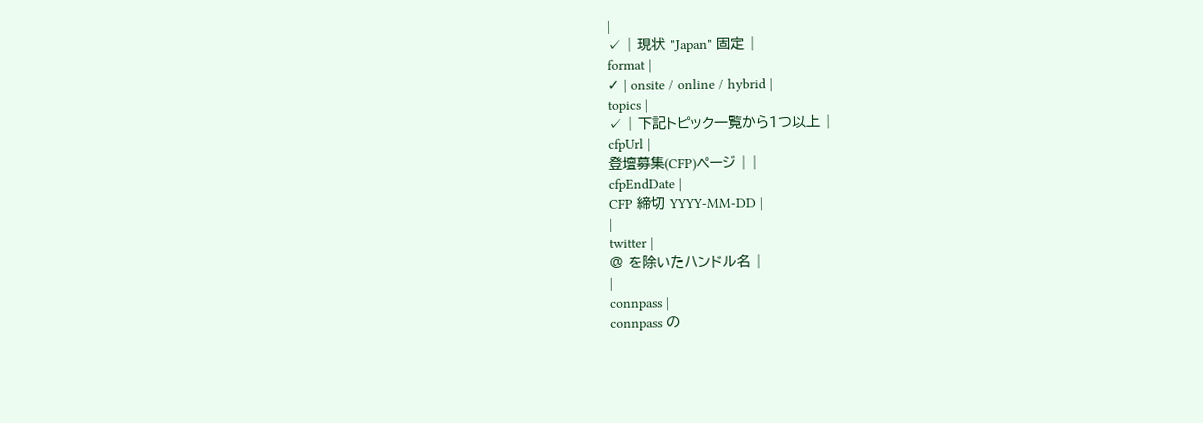|
✓ | 現状 "Japan" 固定 |
format |
✓ | onsite / online / hybrid |
topics |
✓ | 下記トピック一覧から1つ以上 |
cfpUrl |
登壇募集(CFP)ページ | |
cfpEndDate |
CFP 締切 YYYY-MM-DD |
|
twitter |
@ を除いたハンドル名 |
|
connpass |
connpass の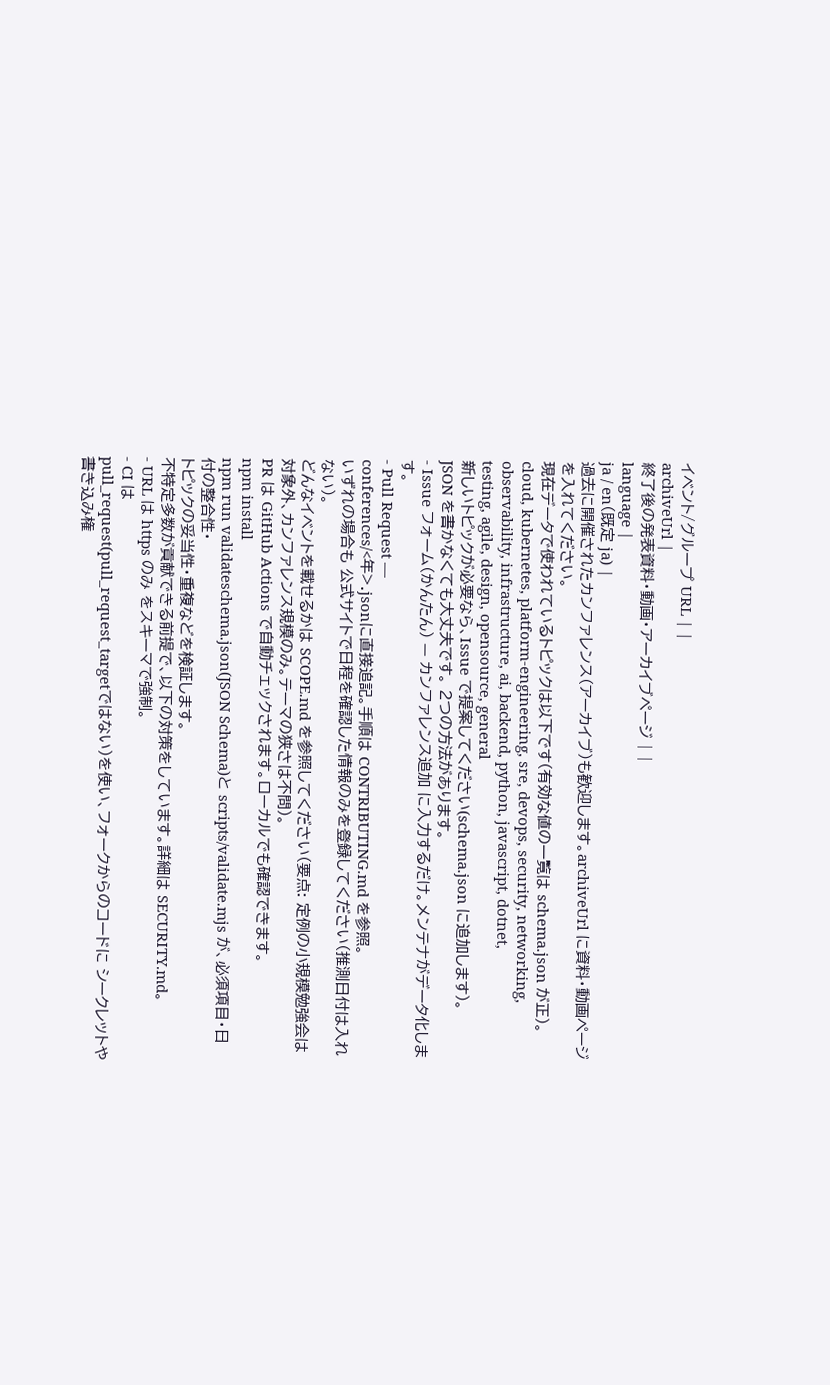イベント/グループ URL | |
archiveUrl |
終了後の発表資料・動画・アーカイブページ | |
language |
ja / en(既定 ja) |
過去に開催されたカンファレンス(アーカイブ)も歓迎します。archiveUrl に資料・動画ページを入れてください。
現在データで使われているトピックは以下です(有効な値の一覧は schema.json が正)。
cloud, kubernetes, platform-engineering, sre, devops, security, networking,
observability, infrastructure, ai, backend, python, javascript, dotnet,
testing, agile, design, opensource, general
新しいトピックが必要なら、Issue で提案してください(schema.json に追加します)。
JSON を書かなくても大丈夫です。 2つの方法があります。
- Issue フォーム(かんたん) — カンファレンス追加 に入力するだけ。メンテナがデータ化します。
- Pull Request —
conferences/<年>.jsonに直接追記。手順は CONTRIBUTING.md を参照。
いずれの場合も 公式サイトで日程を確認した情報のみを登録してください(推測日付は入れない)。
どんなイベントを載せるかは SCOPE.md を参照してください(要点: 定例の小規模勉強会は対象外、カンファレンス規模のみ。テーマの狭さは不問)。
PR は GitHub Actions で自動チェックされます。ローカルでも確認できます。
npm install
npm run validateschema.json(JSON Schema)と scripts/validate.mjs が、必須項目・日付の整合性・
トピックの妥当性・重複などを検証します。
不特定多数が貢献できる前提で、以下の対策をしています。詳細は SECURITY.md。
- URL は https のみ をスキーマで強制。
- CI は
pull_request(pull_request_targetではない)を使い、フォークからのコードに シークレットや書き込み権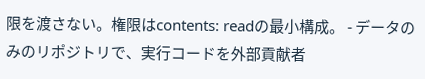限を渡さない。権限はcontents: readの最小構成。 - データのみのリポジトリで、実行コードを外部貢献者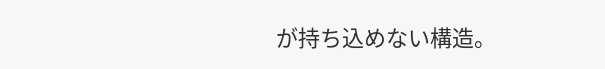が持ち込めない構造。